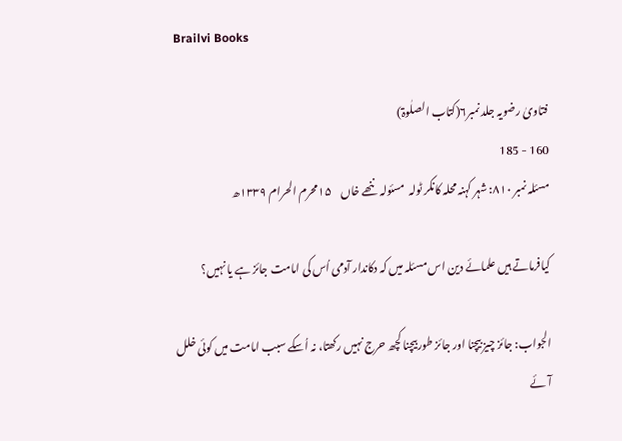Brailvi Books

فتاویٰ رضویہ جلد نمبر۶(کتاب الصلٰوۃ)
160 - 185
مسئلہ نمبر ۸۱۰: شہر کہنہ محلہ کانکر ٹولہ  مسئولہ ننھے خاں    ۱۵محرم الحرام ۱۳۳۹ھ

کیافرماتے ہیں علمائے دین اس مسئلہ میں کہ دکاندار آدمی اُس کی امامت جائز ہے یا نہیں؟

الجواب: جائز چیز بیچنا اور جائز طور بیچنا کچھ حرج نہیں رکھتا، نہ اُسکے سبب امامت میں کوئی خلل آئے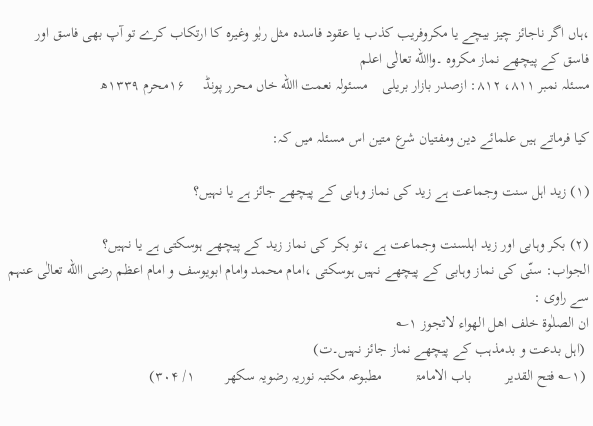،ہاں اگر ناجائز چیز بیچے یا مکروفریب کذب یا عقود فاسدہ مثل ربٰو وغیرہ کا ارتکاب کرے تو آپ بھی فاسق اور فاسق کے پیچھے نماز مکروہ ۔واالله تعالٰی اعلم
مسئلہ نمبر ۸۱۱، ۸۱۲: ازصدر بازار بریلی    مسئولہ نعمت االله خاں محرر پونڈ     ۱۶محرم ۱۳۳۹ھ

کیا فرماتے ہیں علمائے دین ومفتیان شرع متین اس مسئلہ میں کہ:

(۱) زید اہل سنت وجماعت ہے زید کی نماز وہابی کے پیچھے جائز ہے یا نہیں؟

(۲) بکر وہابی اور زید اہلسنت وجماعت ہے ،تو بکر کی نماز زید کے پیچھے ہوسکتی ہے یا نہیں؟
الجواب: سنّی کی نماز وہابی کے پیچھے نہیں ہوسکتی ،امام محمد وامام ابویوسف و امام اعظم رضی االله تعالٰی عنہم سے راوی :
ان الصلٰوۃ خلف اھل الھواء لاتجوز ۱؎
 (اہل بدعت و بدمذہب کے پیچھے نماز جائز نہیں۔ت)
 (۱؎ فتح القدیر         باب الامامۃ         مطبوعہ مکتبہ نوریہ رضویہ سکھر        ۱/ ۳۰۴)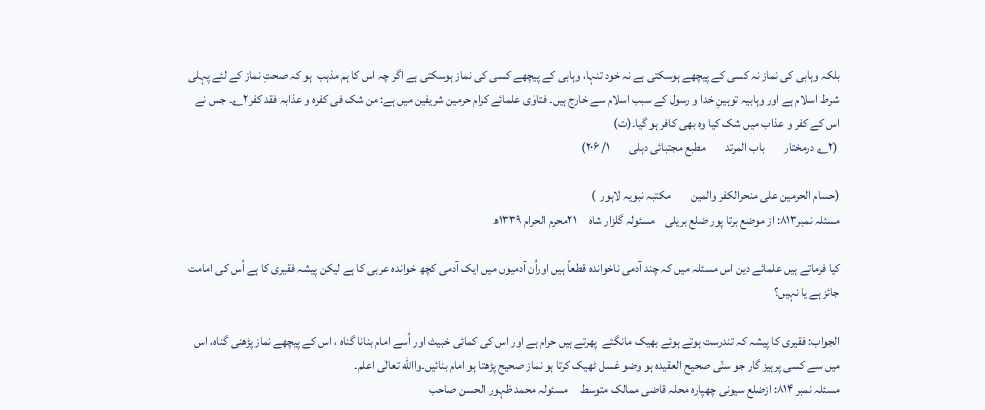بلکہ وہابی کی نماز نہ کسی کے پیچھے ہوسکتی ہے نہ خود تنہا، وہابی کے پیچھے کسی کی نماز ہوسکتی ہے اگر چہ اس کا ہم مذہب  ہو کہ صحتِ نماز کے لئے پہلی شرط اسلام ہے اور وہابیہ توہینِ خدا و رسول کے سبب اسلام سے خارج ہیں۔ فتاوٰی علمائے کرام حرمین شریفین میں ہے: من شک فی کفرہ و عذابہ فقد کفر۲؎۔ جس نے اس کے کفر و عذاب میں شک کیا وہ بھی کافر ہو گیا۔(ت)
 (۲؎ درمختار        باب المرتد        مطبع مجتبائی دہلی        ۱/ ۲۰۶)

(حسام الحرمین علی منحرالکفر والمین        مکتبہ نبویہ لاہور  )
مسئلہ نمبر۸۱۳: از موضع برتا پور ضلع بریلی    مسئولہ گلزار شاہ     ۲۱محرم الحرام ۱۳۳۹ھ

کیا فرماتے ہیں علمائے دین اس مسئلہ میں کہ چند آدمی ناخواندہ قطعاً ہیں اوراُن آدمیوں میں ایک آدمی کچھ خواندہ عربی کا ہے لیکن پیشہ فقیری کا ہے اُس کی امامت جائز ہے یا نہیں؟

الجواب: فقیری کا پیشہ کہ تندرست ہوتے ہوئے بھیک مانگتے  پھرتے ہیں حرام ہے اور اس کی کمائی خبیث اور اُسے امام بنانا گناہ ، اس کے پیچھے نماز پڑھنی گناہ، اس میں سے کسی پرہیز گار جو سنّی صحیح العقیدہ ہو وضو غسل ٹھیک کرتا ہو نماز صحیح پڑھتا ہو امام بنائیں۔واالله تعالٰی اعلم۔
مسئلہ نمبر ۸۱۴: ازضلع سیونی چھپارہ محلہ قاضی ممالک متوسط     مسئولہ محمد ظہور الحسن صاحب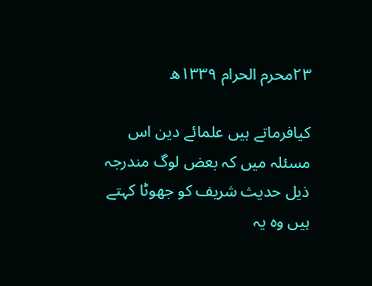۲۳محرم الحرام ۱۳۳۹ھ

کیافرماتے ہیں علمائے دین اس مسئلہ میں کہ بعض لوگ مندرجہ ذیل حدیث شریف کو جھوٹا کہتے ہیں وہ یہ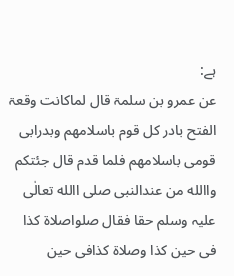ہے:
عن عمرو بن سلمۃ قال لماکانت وقعۃ الفتح بادر کل قوم باسلامھم وبدرابی قومی باسلامھم فلما قدم قال جئتکم واالله من عندالنبی صلی االله تعالٰی علیہ وسلم حقا فقال صلواصلاۃ کذا فی حین کذا وصلاۃ کذافی حین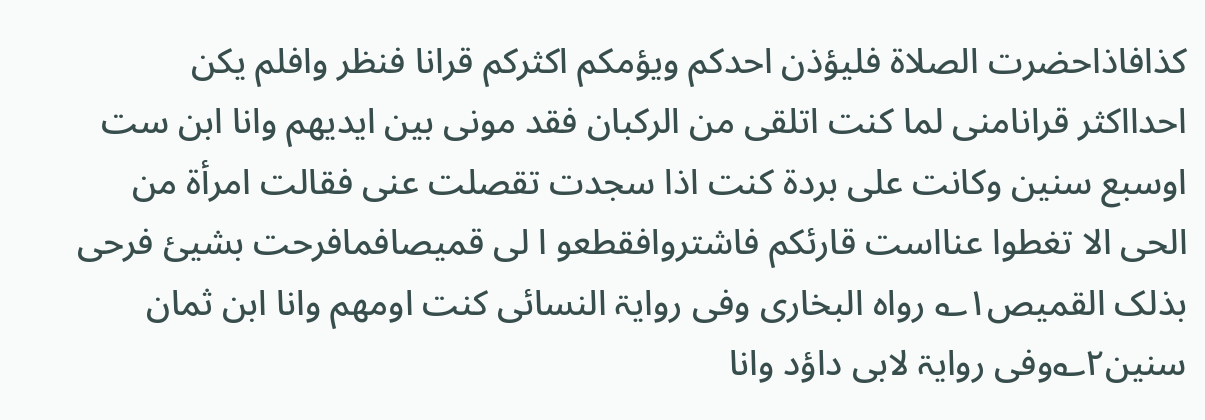کذافاذاحضرت الصلاۃ فلیؤذن احدکم ویؤمکم اکثرکم قرانا فنظر وافلم یکن احدااکثر قرانامنی لما کنت اتلقی من الرکبان فقد مونی بین ایدیھم وانا ابن ست اوسبع سنین وکانت علی بردۃ کنت اذا سجدت تقصلت عنی فقالت امرأۃ من الحی الا تغطوا عنااست قارئکم فاشتروافقطعو ا لی قمیصافمافرحت بشیئ فرحی بذلک القمیص۱؎ رواہ البخاری وفی روایۃ النسائی کنت اومھم وانا ابن ثمان سنین۲؎وفی روایۃ لابی داؤد وانا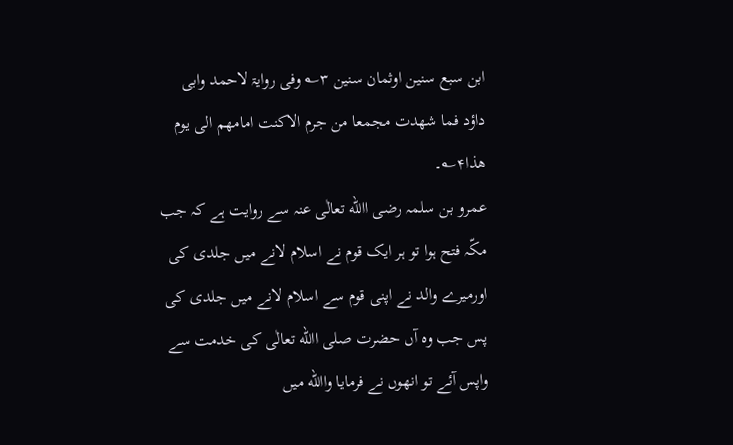ابن سبع سنین اوثمان سنین ۳؎ وفی روایۃ لاحمد وابی داؤد فما شھدت مجمعا من جرم الاکنت امامھم الی یوم ھذا۴؎۔
عمرو بن سلمہ رضی االله تعالٰی عنہ سے روایت ہے کہ جب مکّہ فتح ہوا تو ہر ایک قوم نے اسلام لانے میں جلدی کی اورمیرے والد نے اپنی قوم سے اسلام لانے میں جلدی کی پس جب وہ آں حضرت صلی االله تعالٰی کی خدمت سے واپس آئے تو انھوں نے فرمایا واالله میں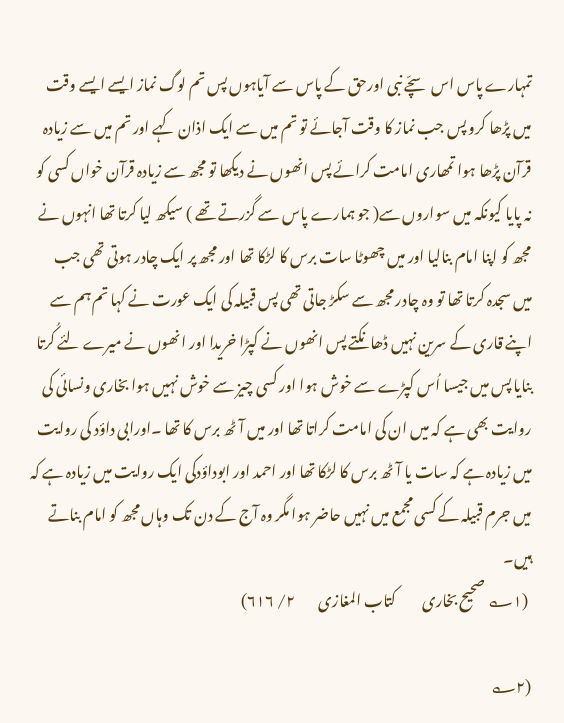تمہارے پاس اس سچّے نبی اورحق کے پاس سے آیاہوں پس تم لوگ نماز ایسے ایسے وقت میں پڑھا کرو پس جب نماز کا وقت آجائے تو تم میں سے ایک اذان کہے اور تم میں سے زیادہ قرآن پڑھا ہوا تمھاری امامت کرائے پس انھوں نے دیکھا تو مجھ سے زیادہ قرآن خواں کسی کو نہ پایا کیونکہ میں سواروں سے( جو ہمارے پاس سے گزرتے تھے ) سیکھ لیا کرتا تھا انہوں نے مجھ کو اپنا امام بنالیا اور میں چھوٹا سات برس کا لڑکا تھا اور مجھ پر ایک چادر ہوتی تھی جب میں سجدہ کرتا تھا تو وہ چادر مجھ سے سکڑ جاتی تھی پس قبیلہ کی ایک عورت نے کہا تم ہم سے اپنے قاری کے سرین نہیں ڈھانکتے پس انھوں نے کپڑا خریدا اور انھوں نے میرے لئے کُرتا بنایا پس میں جیسا اُس کپڑے سے خوش ہوا اور کسی چیز سے خوش نہیں ہوا بخاری ونسائی کی روایت بھی ہے کہ میں ان کی امامت کراتا تھا اور میں آٹھ برس کا تھا ۔اورابی داؤد کی روایت میں زیادہ ہے کہ سات یا آٹھ برس کا لڑکا تھا اور احمد اور ابوداؤدکی ایک روایت میں زیادہ ہے کہ میں جرم قبیلہ کے کسی مجمع میں نہیں حاضر ہوا مگر وہ آج کے دن تک وہاں مجھ کو امام بناتے ہیں۔
 (۱؎ صحیح بخاری         کتاب المغازی        ۲/ ۶۱۶)

(۲؎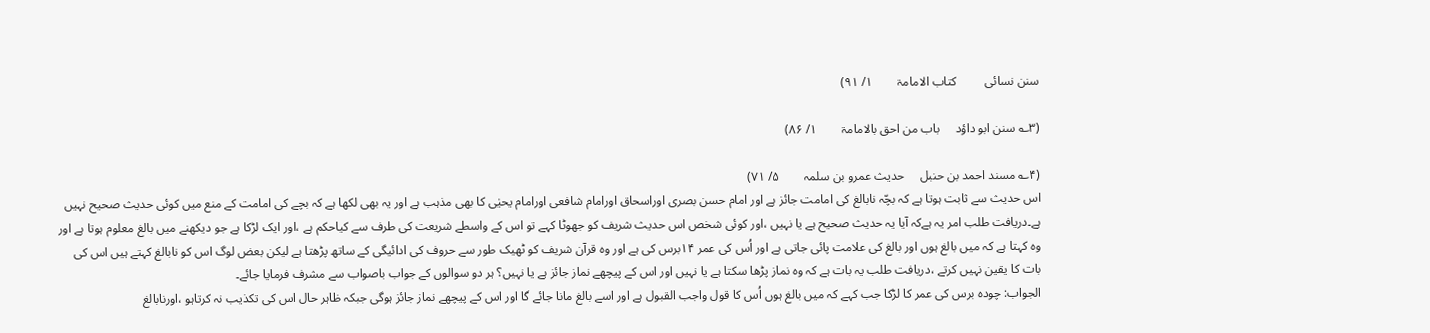سنن نسائی         کتاب الامامۃ        ۱/ ۹۱)

(۳؎ سنن ابو داؤد     باب من احق بالامامۃ        ۱/ ۸۶)

(۴؎ مسند احمد بن حنبل     حدیث عمرو بن سلمہ        ۵/ ۷۱)
اس حدیث سے ثابت ہوتا ہے کہ بچّہ نابالغ کی امامت جائز ہے اور امام حسن بصری اوراسحاق اورامام شافعی اورامام یحیٰی کا بھی مذہب ہے اور یہ بھی لکھا ہے کہ بچے کی امامت کے منع میں کوئی حدیث صحیح نہیں ہے۔دریافت طلب امر یہ ہےکہ آیا یہ حدیث صحیح ہے یا نہیں ،اور کوئی شخص اس حدیث شریف کو جھوٹا کہے تو اس کے واسطے شریعت کی طرف سے کیاحکم ہے ،اور ایک لڑکا ہے جو دیکھنے میں بالغ معلوم ہوتا ہے اور وہ کہتا ہے کہ میں بالغ ہوں اور بالغ کی علامت پائی جاتی ہے اور اُس کی عمر ۱۴برس کی ہے اور وہ قرآن شریف کو ٹھیک طور سے حروف کی ادائیگی کے ساتھ پڑھتا ہے لیکن بعض لوگ اس کو نابالغ کہتے ہیں اس کی بات کا یقین نہیں کرتے ،دریافت طلب یہ بات ہے کہ وہ نماز پڑھا سکتا ہے یا نہیں اور اس کے پیچھے نماز جائز ہے یا نہیں؟ ہر دو سوالوں کے جواب باصواب سے مشرف فرمایا جائے۔
الجواب: چودہ برس کی عمر کا لڑکا جب کہے کہ میں بالغ ہوں اُس کا قول واجب القبول ہے اور اسے بالغ مانا جائے گا اور اس کے پیچھے نماز جائز ہوگی جبکہ ظاہر حال اس کی تکذیب نہ کرتاہو ،اورنابالغ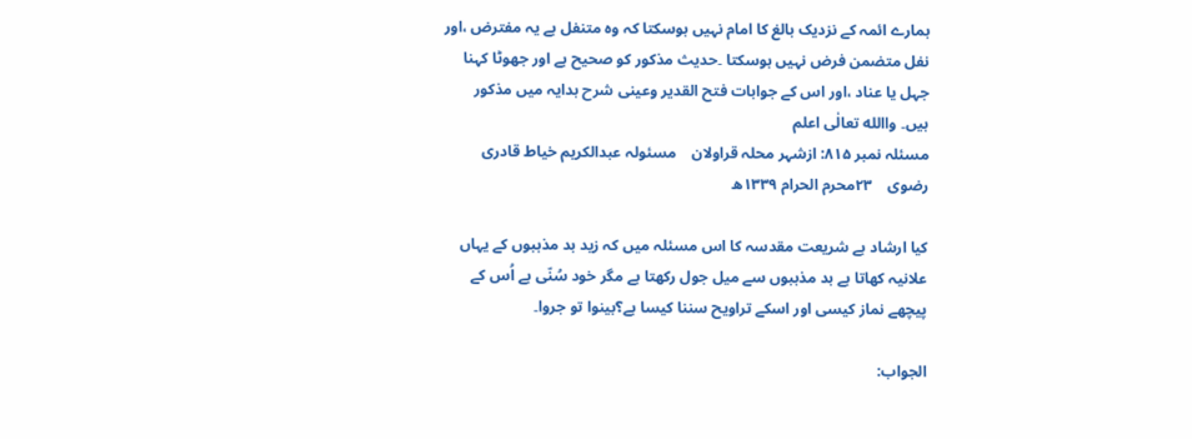ہمارے ائمہ کے نزدیک بالغ کا امام نہیں ہوسکتا کہ وہ متنفل ہے یہ مفترض ،اور نفل متضمن فرض نہیں ہوسکتا ۔حدیث مذکور کو صحیح ہے اور جھوٹا کہنا جہل یا عناد ،اور اس کے جوابات فتح القدیر وعینی شرح ہدایہ میں مذکور ہیں۔ واالله تعالٰی اعلم
مسئلہ نمبر ۸۱۵: ازشہر محلہ قراولان    مسئولہ عبدالکریم خیاط قادری رضوی    ۲۳محرم الحرام ۱۳۳۹ھ

کیا ارشاد ہے شریعت مقدسہ کا اس مسئلہ میں کہ زید بد مذہبوں کے یہاں علانیہ کھاتا ہے بد مذہبوں سے میل جول رکھتا ہے مگر خود سُنّی ہے اُس کے پیچھے نماز کیسی اور اسکے تراویح سننا کیسا ہے؟بینوا تو جروا۔

الجواب: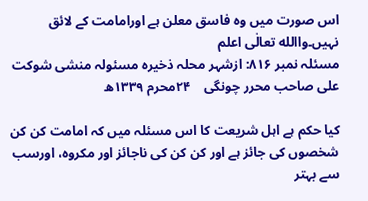اس صورت میں وہ فاسق معلن ہے اورامامت کے لائق نہیں۔واالله تعالٰی اعلم
مسئلہ نمبر ۸۱۶: ازشہر محلہ ذخیرہ مسئولہ منشی شوکت علی صاحب محرر چونگی    ۲۴محرم ۱۳۳۹ھ

کیا حکم ہے اہل شریعت کا اس مسئلہ میں کہ امامت کن کن شخصوں کی جائز ہے اور کن کن کی ناجائز اور مکروہ، اورسب سے بہتر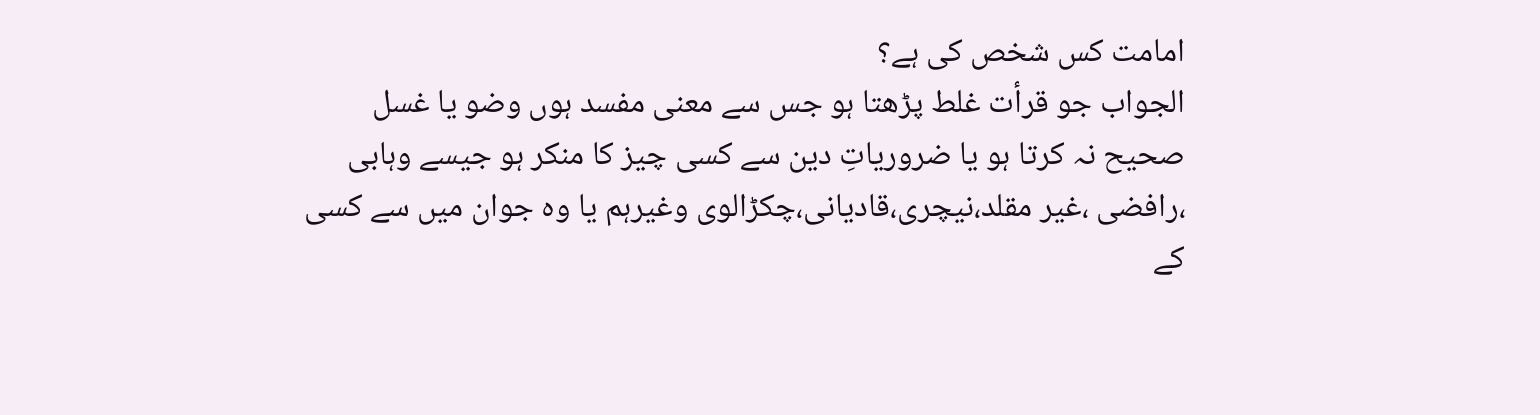امامت کس شخص کی ہے؟
الجواب جو قرأت غلط پڑھتا ہو جس سے معنی مفسد ہوں وضو یا غسل صحیح نہ کرتا ہو یا ضروریاتِ دین سے کسی چیز کا منکر ہو جیسے وہابی ،رافضی ،غیر مقلد،نیچری،قادیانی،چکڑالوی وغیرہم یا وہ جوان میں سے کسی کے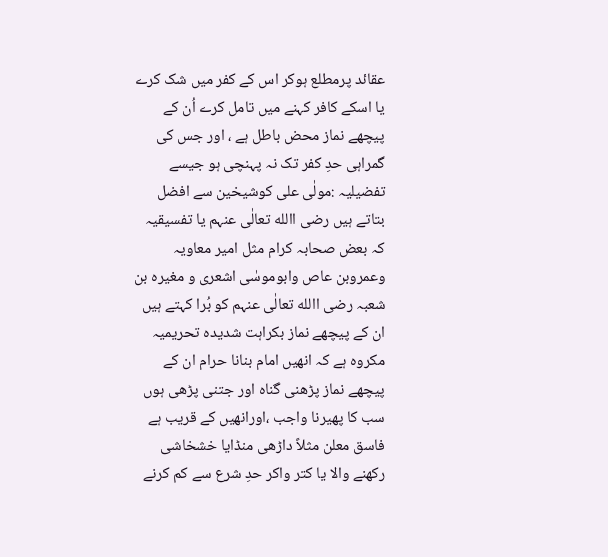عقائد پرمطلع ہوکر اس کے کفر میں شک کرے یا اسکے کافر کہنے میں تامل کرے اُن کے پیچھے نماز محض باطل ہے ، اور جس کی گمراہی حدِ کفر تک نہ پہنچی ہو جیسے تفضیلیہ :مولٰی علی کوشیخین سے افضل بتاتے ہیں رضی االله تعالٰی عنہم یا تفسیقیہ کہ بعض صحابہ کرام مثل امیر معاویہ وعمروبن عاص وابوموسٰی اشعری و مغیرہ بن شعبہ رضی االله تعالٰی عنہم کو بُرا کہتے ہیں ان کے پیچھے نماز بکراہت شدیدہ تحریمیہ مکروہ ہے کہ انھیں امام بنانا حرام ان کے پیچھے نماز پڑھنی گناہ اور جتنی پڑھی ہوں سب کا پھیرنا واجب ،اورانھیں کے قریب ہے فاسق معلن مثلاً داڑھی منڈایا خشخاشی رکھنے والا یا کتر واکر حدِ شرع سے کم کرنے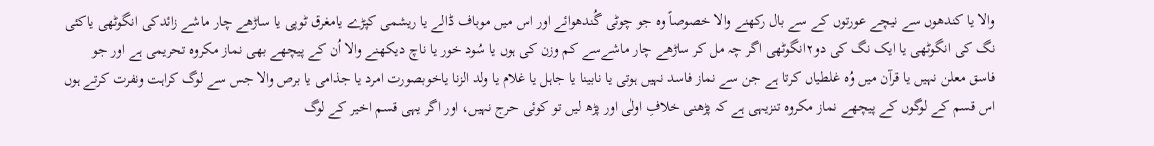والا یا کندھوں سے نیچے عورتوں کے سے بال رکھنے والا خصوصاً وہ جو چوٹی گُندھوائے اور اس میں موباف ڈالے یا ریشمی کپڑے یامغرق ٹوپی یا ساڑھے چار ماشے زائدکی انگوٹھی یاکئی نگ کی انگوٹھی یا ایک نگ کی دو۲انگوٹھی اگر چہ مل کر ساڑھے چار ماشےسے کم وزن کی ہوں یا سُود خور یا ناچ دیکھنے والا اُن کے پیچھے بھی نماز مکروہ تحریمی ہے اور جو فاسق معلن نہیں یا قرآن میں وُہ غلطیاں کرتا ہے جن سے نماز فاسد نہیں ہوتی یا نابینا یا جاہل یا غلام یا ولد الزنا یاخوبصورت امرد یا جذامی یا برص والا جس سے لوگ کراہت ونفرت کرتے ہوں اس قسم کے لوگوں کے پیچھے نماز مکروہ تنزیہی ہے کہ پڑھنی خلافِ اولٰی اور پڑھ لیں تو کوئی حرج نہیں، اور اگر یہی قسم اخیر کے لوگ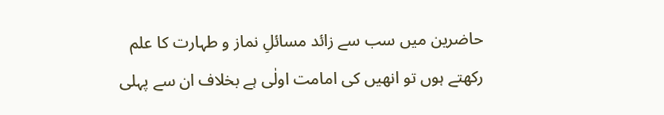حاضرین میں سب سے زائد مسائلِ نماز و طہارت کا علم رکھتے ہوں تو انھیں کی امامت اولٰی ہے بخلاف ان سے پہلی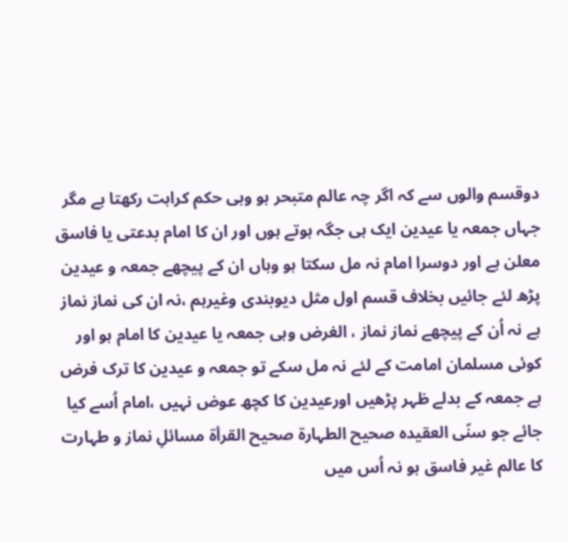دوقسم والوں سے کہ اگر چہ عالم متبحر ہو وہی حکم کراہت رکھتا ہے مگر جہاں جمعہ یا عیدین ایک ہی جگہ ہوتے ہوں اور ان کا امام بدعتی یا فاسق معلن ہے اور دوسرا امام نہ مل سکتا ہو وہاں ان کے پیچھے جمعہ و عیدین پڑھ لئے جائیں بخلاف قسم اول مثل دیوبندی وغیرہم ،نہ ان کی نماز نماز ہے نہ اُن کے پیچھے نماز نماز ، الغرض وہی جمعہ یا عیدین کا امام ہو اور کوئی مسلمان امامت کے لئے نہ مل سکے تو جمعہ و عیدین کا ترک فرض ہے جمعہ کے بدلے ظہر پڑھیں اورعیدین کا کچھ عوض نہیں ،امام اُسے کیا جائے جو سنّی العقیدہ صحیح الطہارۃ صحیح القرأۃ مسائلِ نماز و طہارت کا عالم غیر فاسق ہو نہ اُس میں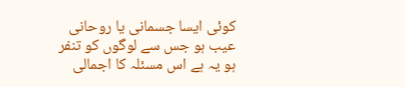کوئی ایسا جسمانی یا روحانی عیب ہو جس سے لوگوں کو تنفر ہو یہ ہے اس مسئلہ کا اجمالی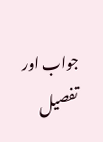جواب اور تفصیل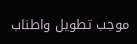موجب تطویل واطناب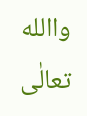واالله تعالٰی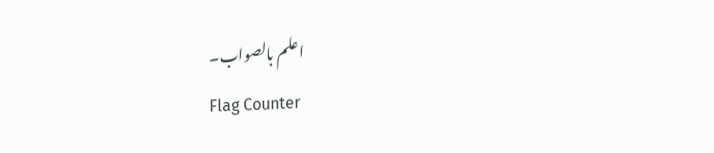اعلم بالصواب۔
Flag Counter